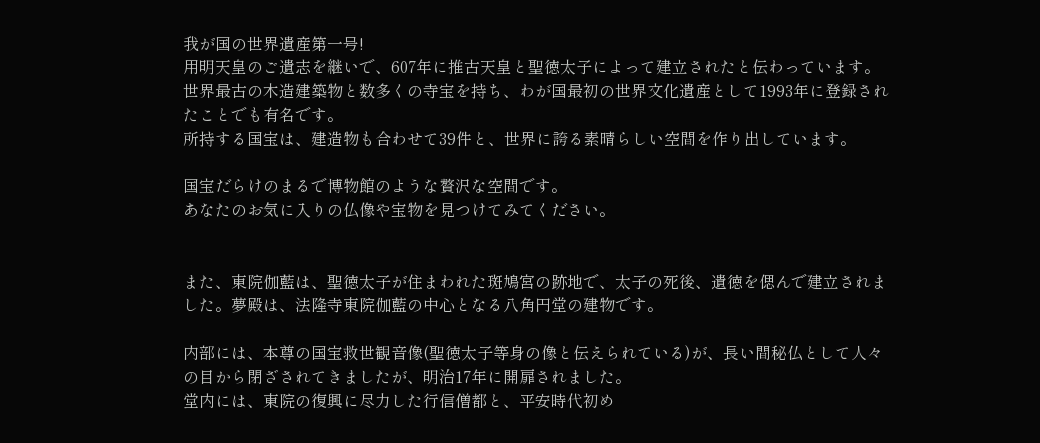我が国の世界遺産第一号!
用明天皇のご遺志を継いで、607年に推古天皇と聖徳太子によって建立されたと伝わっています。
世界最古の木造建築物と数多くの寺宝を持ち、わが国最初の世界文化遺産として1993年に登録されたことでも有名です。
所持する国宝は、建造物も合わせて39件と、世界に誇る素晴らしい空間を作り出しています。

国宝だらけのまるで博物館のような贅沢な空間です。
あなたのお気に入りの仏像や宝物を見つけてみてください。


また、東院伽藍は、聖徳太子が住まわれた斑鳩宮の跡地で、太子の死後、遺徳を偲んで建立されました。夢殿は、法隆寺東院伽藍の中心となる八角円堂の建物です。

内部には、本尊の国宝救世観音像(聖徳太子等身の像と伝えられている)が、長い間秘仏として人々の目から閉ざされてきましたが、明治17年に開扉されました。
堂内には、東院の復興に尽力した行信僧都と、平安時代初め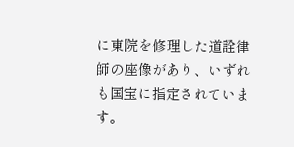に東院を修理した道詮律師の座像があり、いずれも国宝に指定されています。